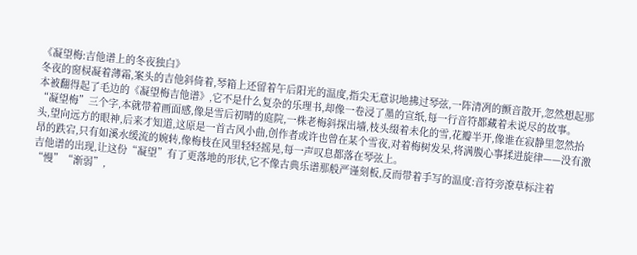《凝望梅:吉他谱上的冬夜独白》
冬夜的窗棂凝着薄霜,案头的吉他斜倚着,琴箱上还留着午后阳光的温度,指尖无意识地拂过琴弦,一阵清冽的颤音散开,忽然想起那本被翻得起了毛边的《凝望梅吉他谱》,它不是什么复杂的乐理书,却像一卷浸了墨的宣纸,每一行音符都藏着未说尽的故事。
“凝望梅”三个字,本就带着画面感,像是雪后初晴的庭院,一株老梅斜探出墙,枝头缀着未化的雪,花瓣半开,像谁在寂静里忽然抬头,望向远方的眼神,后来才知道,这原是一首古风小曲,创作者或许也曾在某个雪夜,对着梅树发呆,将满腹心事揉进旋律——没有激昂的跌宕,只有如溪水缓流的婉转,像梅枝在风里轻轻摇晃,每一声叹息都落在琴弦上。
吉他谱的出现,让这份“凝望”有了更落地的形状,它不像古典乐谱那般严谨刻板,反而带着手写的温度:音符旁潦草标注着“慢”“渐弱”,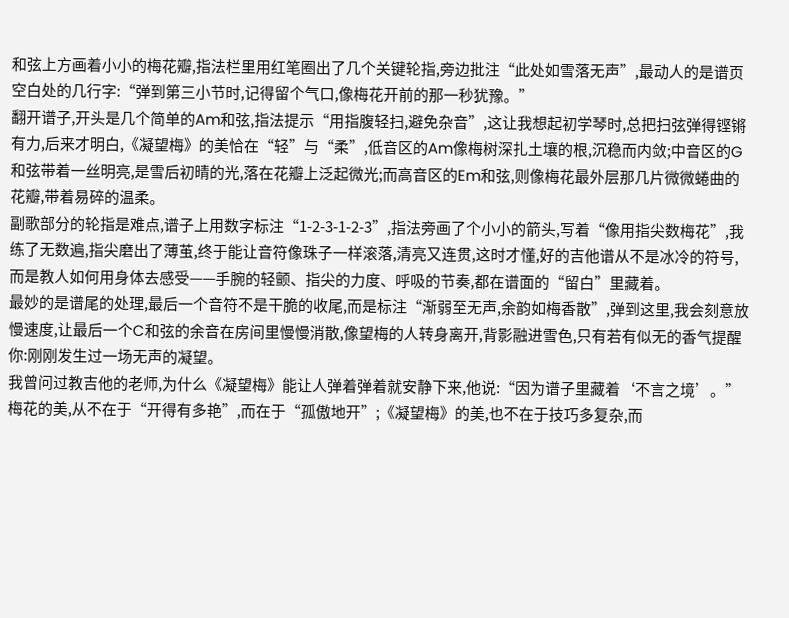和弦上方画着小小的梅花瓣,指法栏里用红笔圈出了几个关键轮指,旁边批注“此处如雪落无声”,最动人的是谱页空白处的几行字:“弹到第三小节时,记得留个气口,像梅花开前的那一秒犹豫。”
翻开谱子,开头是几个简单的Am和弦,指法提示“用指腹轻扫,避免杂音”,这让我想起初学琴时,总把扫弦弹得铿锵有力,后来才明白,《凝望梅》的美恰在“轻”与“柔”,低音区的Am像梅树深扎土壤的根,沉稳而内敛;中音区的G和弦带着一丝明亮,是雪后初晴的光,落在花瓣上泛起微光;而高音区的Em和弦,则像梅花最外层那几片微微蜷曲的花瓣,带着易碎的温柔。
副歌部分的轮指是难点,谱子上用数字标注“1-2-3-1-2-3”,指法旁画了个小小的箭头,写着“像用指尖数梅花”,我练了无数遍,指尖磨出了薄茧,终于能让音符像珠子一样滚落,清亮又连贯,这时才懂,好的吉他谱从不是冰冷的符号,而是教人如何用身体去感受——手腕的轻颤、指尖的力度、呼吸的节奏,都在谱面的“留白”里藏着。
最妙的是谱尾的处理,最后一个音符不是干脆的收尾,而是标注“渐弱至无声,余韵如梅香散”,弹到这里,我会刻意放慢速度,让最后一个C和弦的余音在房间里慢慢消散,像望梅的人转身离开,背影融进雪色,只有若有似无的香气提醒你:刚刚发生过一场无声的凝望。
我曾问过教吉他的老师,为什么《凝望梅》能让人弹着弹着就安静下来,他说:“因为谱子里藏着‘不言之境’。”梅花的美,从不在于“开得有多艳”,而在于“孤傲地开”;《凝望梅》的美,也不在于技巧多复杂,而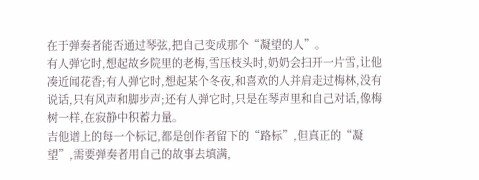在于弹奏者能否通过琴弦,把自己变成那个“凝望的人”。
有人弹它时,想起故乡院里的老梅,雪压枝头时,奶奶会扫开一片雪,让他凑近闻花香;有人弹它时,想起某个冬夜,和喜欢的人并肩走过梅林,没有说话,只有风声和脚步声;还有人弹它时,只是在琴声里和自己对话,像梅树一样,在寂静中积蓄力量。
吉他谱上的每一个标记,都是创作者留下的“路标”,但真正的“凝望”,需要弹奏者用自己的故事去填满,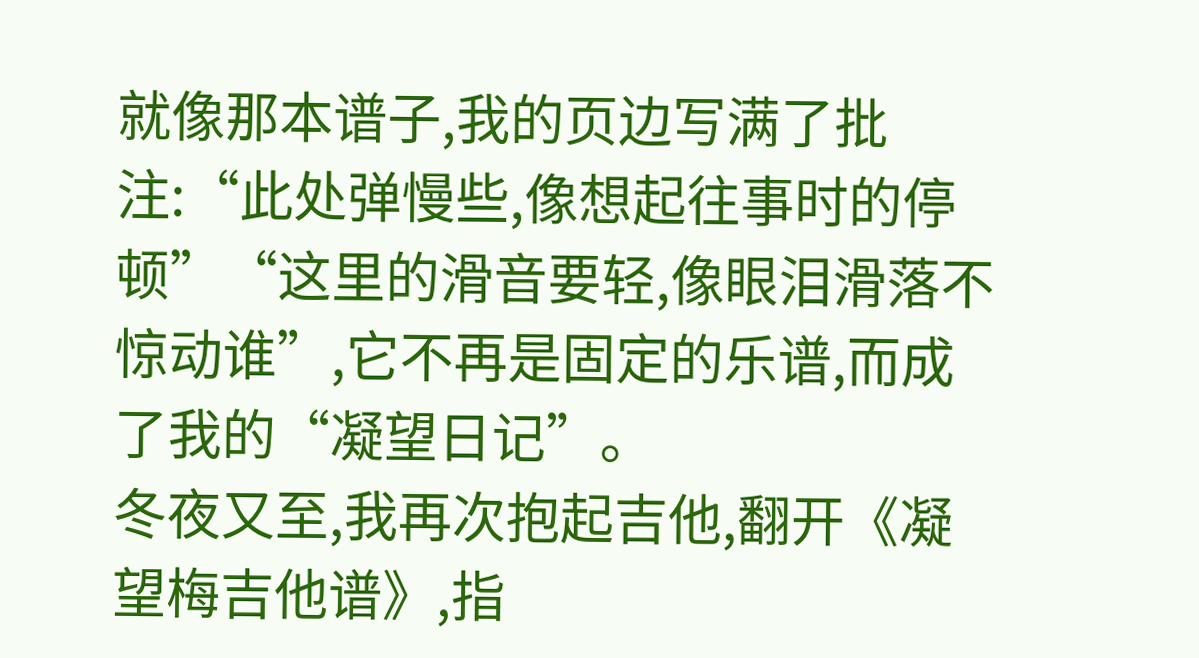就像那本谱子,我的页边写满了批注:“此处弹慢些,像想起往事时的停顿”“这里的滑音要轻,像眼泪滑落不惊动谁”,它不再是固定的乐谱,而成了我的“凝望日记”。
冬夜又至,我再次抱起吉他,翻开《凝望梅吉他谱》,指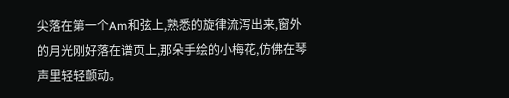尖落在第一个Am和弦上,熟悉的旋律流泻出来,窗外的月光刚好落在谱页上,那朵手绘的小梅花,仿佛在琴声里轻轻颤动。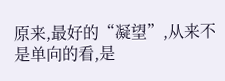原来,最好的“凝望”,从来不是单向的看,是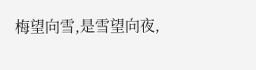梅望向雪,是雪望向夜,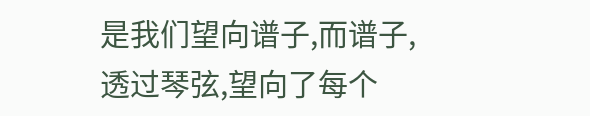是我们望向谱子,而谱子,透过琴弦,望向了每个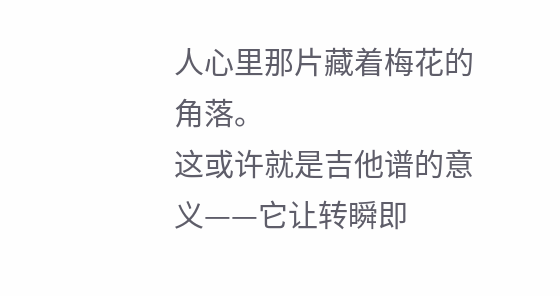人心里那片藏着梅花的角落。
这或许就是吉他谱的意义——它让转瞬即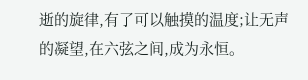逝的旋律,有了可以触摸的温度;让无声的凝望,在六弦之间,成为永恒。